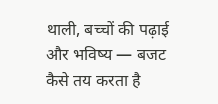थाली, बच्चों की पढ़ाई और भविष्य — बजट कैसे तय करता है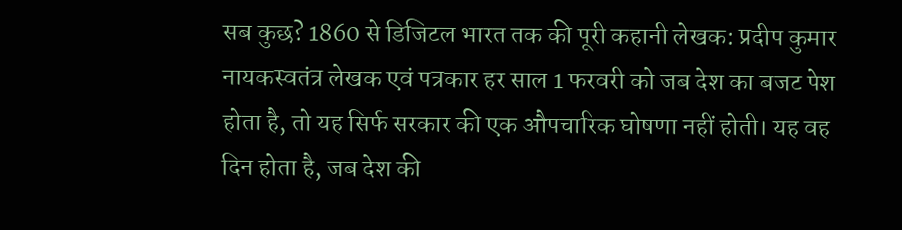सब कुछ? 1860 से डिजिटल भारत तक की पूरी कहानी लेखक: प्रदीप कुमार नायकस्वतंत्र लेखक एवं पत्रकार हर साल 1 फरवरी को जब देश का बजट पेश होता है, तो यह सिर्फ सरकार की एक औपचारिक घोषणा नहीं होती। यह वह दिन होता है, जब देश की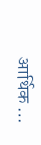आर्थिक …